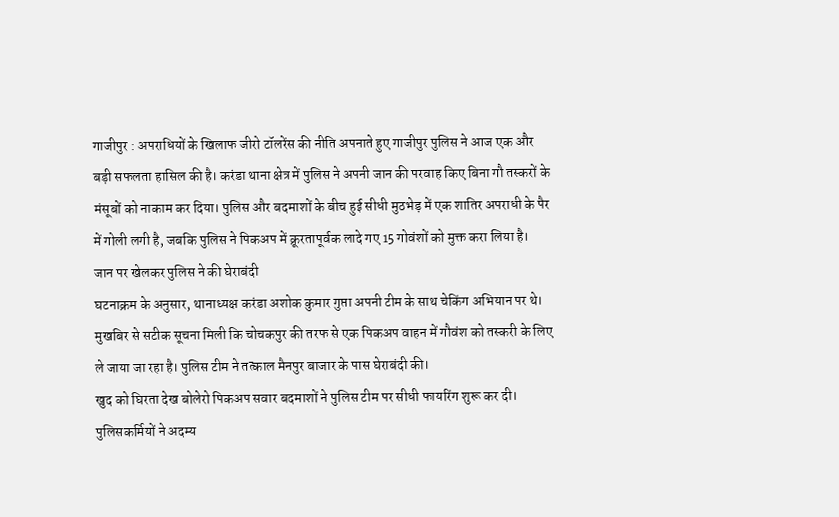गाजीपुर : अपराधियों के खिलाफ जीरो टॉलरेंस की नीति अपनाते हुए गाजीपुर पुलिस ने आज एक और बड़ी सफलता हासिल की है। करंडा थाना क्षेत्र में पुलिस ने अपनी जान की परवाह किए बिना गौ तस्करों के मंसूबों को नाकाम कर दिया। पुलिस और बदमाशों के बीच हुई सीधी मुठभेड़ में एक शातिर अपराधी के पैर में गोली लगी है, जबकि पुलिस ने पिकअप में क्रूरतापूर्वक लादे गए 15 गोवंशों को मुक्त करा लिया है।
जान पर खेलकर पुलिस ने की घेराबंदी
घटनाक्रम के अनुसार, थानाध्यक्ष करंडा अशोक कुमार गुप्ता अपनी टीम के साथ चेकिंग अभियान पर थे। मुखबिर से सटीक सूचना मिली कि चोचकपुर की तरफ से एक पिकअप वाहन में गौवंश को तस्करी के लिए ले जाया जा रहा है। पुलिस टीम ने तत्काल मैनपुर बाजार के पास घेराबंदी की।
खुद को घिरता देख बोलेरो पिकअप सवार बदमाशों ने पुलिस टीम पर सीधी फायरिंग शुरू कर दी। पुलिसकर्मियों ने अदम्य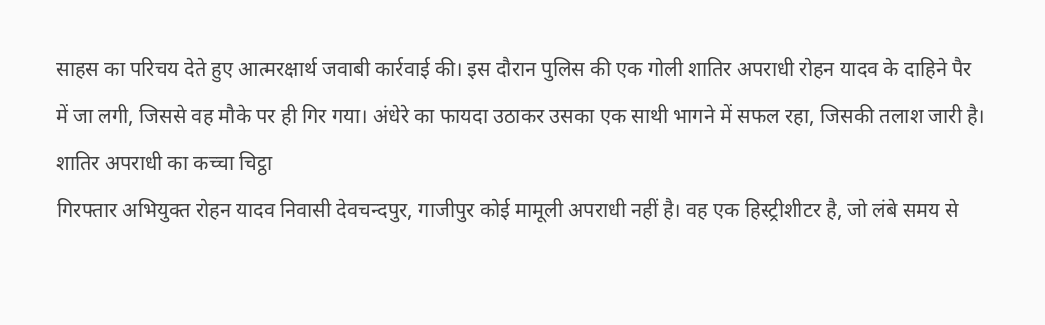साहस का परिचय देते हुए आत्मरक्षार्थ जवाबी कार्रवाई की। इस दौरान पुलिस की एक गोली शातिर अपराधी रोहन यादव के दाहिने पैर में जा लगी, जिससे वह मौके पर ही गिर गया। अंधेरे का फायदा उठाकर उसका एक साथी भागने में सफल रहा, जिसकी तलाश जारी है।
शातिर अपराधी का कच्चा चिट्ठा
गिरफ्तार अभियुक्त रोहन यादव निवासी देवचन्दपुर, गाजीपुर कोई मामूली अपराधी नहीं है। वह एक हिस्ट्रीशीटर है, जो लंबे समय से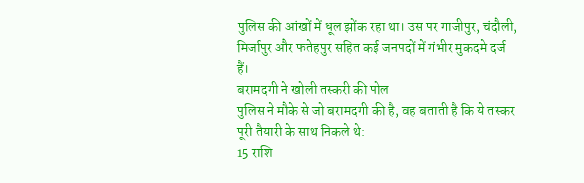पुलिस की आंखों में धूल झोंक रहा था। उस पर गाजीपुर, चंदौली, मिर्जापुर और फतेहपुर सहित कई जनपदों में गंभीर मुकदमे दर्ज हैं।
बरामदगी ने खोली तस्करी की पोल
पुलिस ने मौके से जो बरामदगी की है, वह बताती है कि ये तस्कर पूरी तैयारी के साथ निकले थे:
15 राशि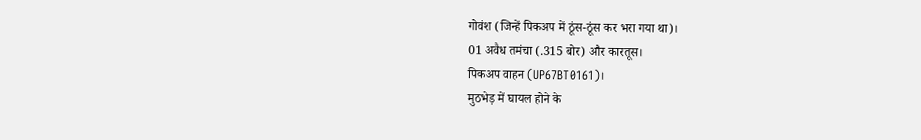गोवंश (जिन्हें पिकअप में ठूंस-ठूंस कर भरा गया था)।
01 अवैध तमंचा (.315 बोर) और कारतूस।
पिकअप वाहन (UP67BT0161)।
मुठभेड़ में घायल होने के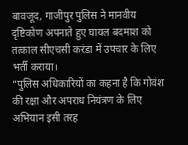बावजूद, गाजीपुर पुलिस ने मानवीय दृष्टिकोण अपनाते हुए घायल बदमाश को तत्काल सीएचसी करंडा में उपचार के लिए भर्ती कराया।
“पुलिस अधिकारियों का कहना है कि गोवंश की रक्षा और अपराध नियंत्रण के लिए अभियान इसी तरह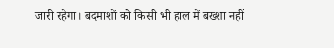जारी रहेगा। बदमाशों को किसी भी हाल में बख्शा नहीं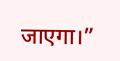जाएगा।”